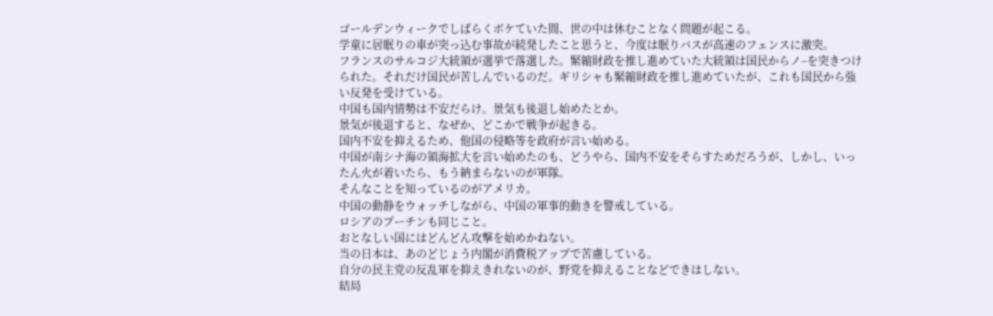ゴールデンウィークでしばらくボケていた間、世の中は休むことなく問題が起こる。
学童に居眠りの車が突っ込む事故が続発したこと思うと、今度は眠りバスが高速のフェンスに激突。
フランスのサルコジ大統領が選挙で落選した。緊縮財政を推し進めていた大統領は国民からノ−を突きつけられた。それだけ国民が苦しんでいるのだ。ギリシャも緊縮財政を推し進めていたが、これも国民から強い反発を受けている。
中国も国内情勢は不安だらけ。景気も後退し始めたとか。
景気が後退すると、なぜか、どこかで戦争が起きる。
国内不安を抑えるため、他国の侵略等を政府が言い始める。
中国が南シナ海の領海拡大を言い始めたのも、どうやら、国内不安をそらすためだろうが、しかし、いったん火が着いたら、もう納まらないのが軍隊。
そんなことを知っているのがアメリカ。
中国の動静をウォッチしながら、中国の軍事的動きを警戒している。
ロシアのプーチンも同じこと。
おとなしい国にはどんどん攻撃を始めかねない。
当の日本は、あのどじょう内閣が消費税アップで苦慮している。
自分の民主党の反乱軍を抑えきれないのが、野党を抑えることなどできはしない。
結局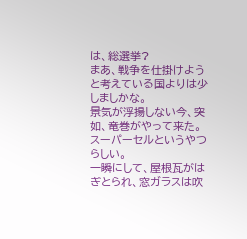は、総選挙?
まあ、戦争を仕掛けようと考えている国よりは少しましかな。
景気が浮揚しない今、突如、竜巻がやって来た。
スーパーセルというやつらしい。
一瞬にして、屋根瓦がはぎとられ、窓ガラスは吹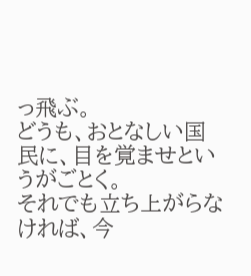っ飛ぶ。
どうも、おとなしい国民に、目を覚ませというがごとく。
それでも立ち上がらなければ、今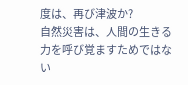度は、再び津波か?
自然災害は、人間の生きる力を呼び覚ますためではない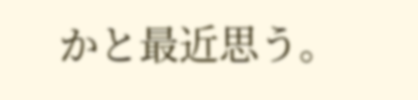かと最近思う。